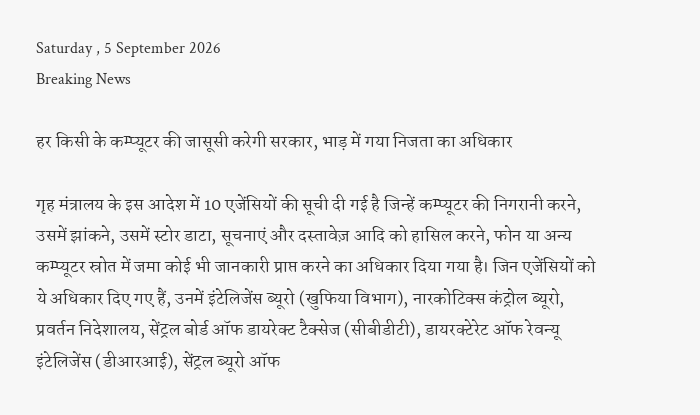Saturday , 5 September 2026
Breaking News

हर किसी के कम्प्यूटर की जासूसी करेगी सरकार, भाड़ में गया निजता का अधिकार

गृह मंत्रालय के इस आदेश में 10 एजेंसियों की सूची दी गई है जिन्हें कम्प्यूटर की निगरानी करने, उसमें झांकने, उसमें स्टोर डाटा, सूचनाएं और दस्तावेज़ आदि को हासिल करने, फोन या अन्य कम्प्यूटर स्रोत में जमा कोई भी जानकारी प्राप्त करने का अधिकार दिया गया है। जिन एजेंसियों को ये अधिकार दिए गए हैं, उनमें इंटेलिजेंस ब्यूरो (खुफिया विभाग), नारकोटिक्स कंट्रोल ब्यूरो, प्रवर्तन निदेशालय, सेंट्रल बोर्ड ऑफ डायरेक्ट टैक्सेज (सीबीडीटी), डायरक्टेरेट ऑफ रेवन्यू इंटेलिजेंस (डीआरआई), सेंट्रल ब्यूरो ऑफ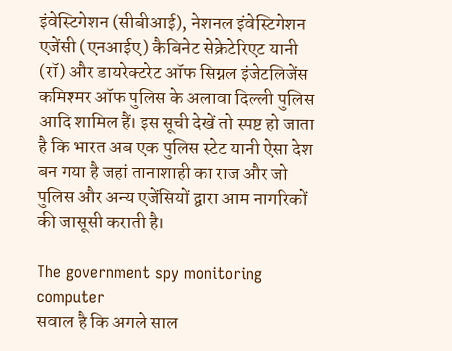इंवेस्टिगेशन (सीबीआई), नेशनल इंवेस्टिगेशन एजेंसी (एनआईए) कैबिनेट सेक्रेटेरिएट यानी (रॉ) और डायरेक्टरेट ऑफ सिग्नल इंजेटलिजेंस कमिश्मर ऑफ पुलिस के अलावा दिल्ली पुलिस आदि शामिल हैं। इस सूची देखें तो स्पष्ट हो जाता है कि भारत अब एक पुलिस स्टेट यानी ऐसा देश बन गया है जहां तानाशाही का राज और जो पुलिस और अन्य एजेंसियों द्वारा आम नागरिकों की जासूसी कराती है।

The government spy monitoring computer
सवाल है कि अगले साल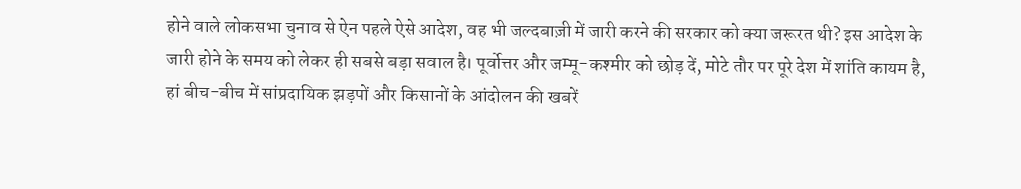होने वाले लोकसभा चुनाव से ऐन पहले ऐसे आदेश, वह भी जल्दबाज़ी में जारी करने की सरकार को क्या जरूरत थी? इस आदेश के जारी होने के समय को लेकर ही सबसे बड़ा सवाल है। पूर्वोत्तर और जम्मू-कश्मीर को छोड़ दें, मोटे तौर पर पूरे देश में शांति कायम है, हां बीच-बीच में सांप्रदायिक झड़पों और किसानों के आंदोलन की खबरें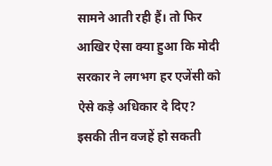सामने आती रही हैं। तो फिर आखिर ऐसा क्या हुआ कि मोदी सरकार ने लगभग हर एजेंसी को ऐसे कड़े अधिकार दे दिए?
इसकी तीन वजहें हो सकती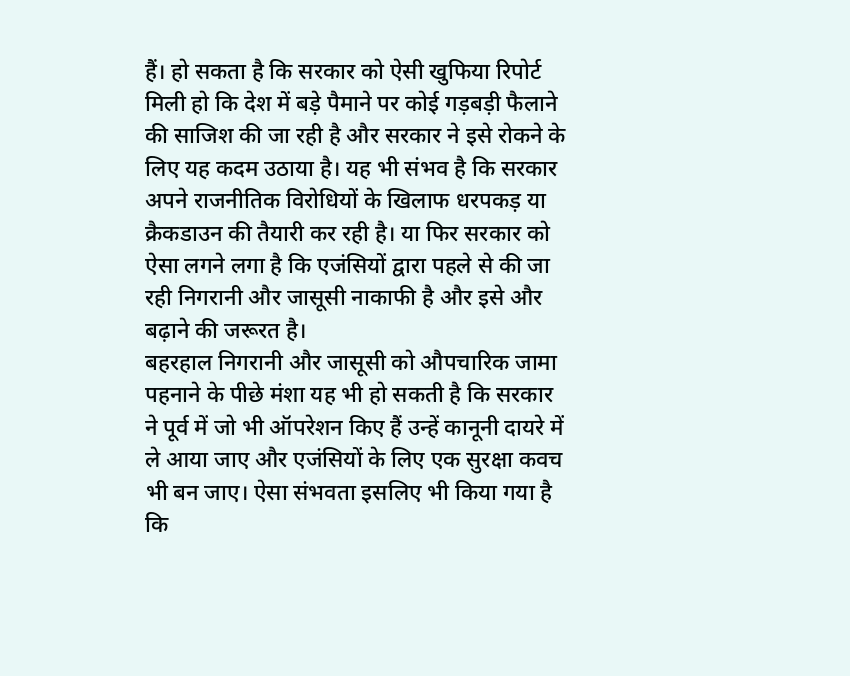हैं। हो सकता है कि सरकार को ऐसी खुफिया रिपोर्ट मिली हो कि देश में बड़े पैमाने पर कोई गड़बड़ी फैलाने की साजिश की जा रही है और सरकार ने इसे रोकने के लिए यह कदम उठाया है। यह भी संभव है कि सरकार अपने राजनीतिक विरोधियों के खिलाफ धरपकड़ या क्रैकडाउन की तैयारी कर रही है। या फिर सरकार को ऐसा लगने लगा है कि एजंसियों द्वारा पहले से की जा रही निगरानी और जासूसी नाकाफी है और इसे और बढ़ाने की जरूरत है।
बहरहाल निगरानी और जासूसी को औपचारिक जामा पहनाने के पीछे मंशा यह भी हो सकती है कि सरकार ने पूर्व में जो भी ऑपरेशन किए हैं उन्हें कानूनी दायरे में ले आया जाए और एजंसियों के लिए एक सुरक्षा कवच भी बन जाए। ऐसा संभवता इसलिए भी किया गया है कि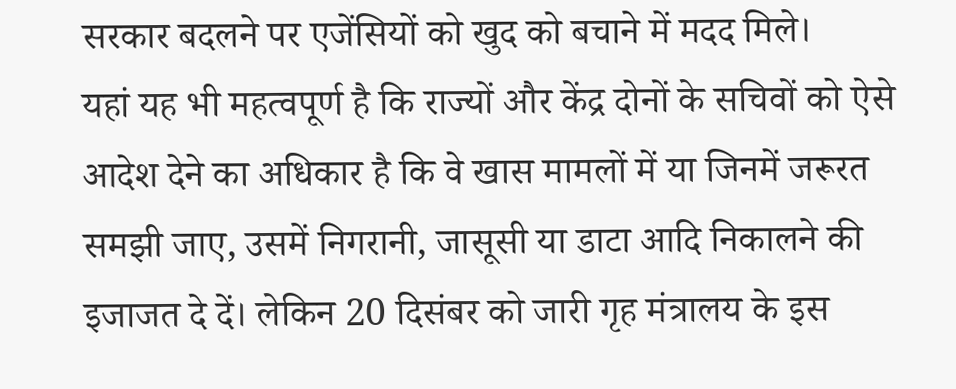सरकार बदलने पर एजेंसियों को खुद को बचाने में मदद मिले।
यहां यह भी महत्वपूर्ण है कि राज्यों और केंद्र दोनों के सचिवों को ऐसे आदेश देने का अधिकार है कि वे खास मामलों में या जिनमें जरूरत समझी जाए, उसमें निगरानी, जासूसी या डाटा आदि निकालने की इजाजत दे दें। लेकिन 20 दिसंबर को जारी गृह मंत्रालय के इस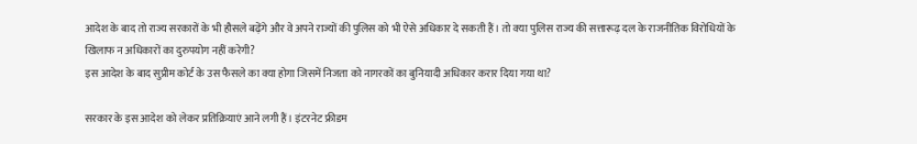आदेश के बाद तो राज्य सरकारों के भी हौसले बढ़ेंगे और वे अपने राज्यों की पुलिस को भी ऐसे अधिकार दे सकती हैं। तो क्या पुलिस राज्य की सत्तारूढ़ दल के राजनीतिक विरोधियों के खिलाफ न अधिकारों का दुरुपयोग नहीं करेगी?
इस आदेश के बाद सुप्रीम कोर्ट के उस फैसले का क्या होगा जिसमें निजता को नागरकों का बुनियादी अधिकार करार दिया गया था?

सरकार के इस आदेश को लेकर प्रतिक्रियाएं आने लगी हैं। इंटरनेट फ्रीडम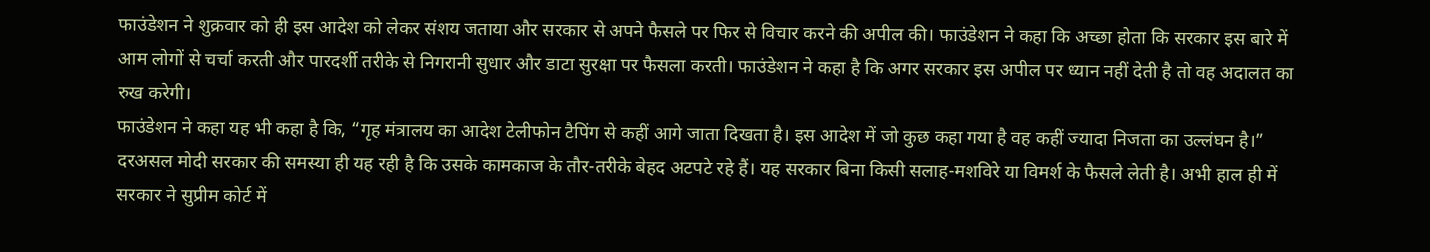फाउंडेशन ने शुक्रवार को ही इस आदेश को लेकर संशय जताया और सरकार से अपने फैसले पर फिर से विचार करने की अपील की। फाउंडेशन ने कहा कि अच्छा होता कि सरकार इस बारे में आम लोगों से चर्चा करती और पारदर्शी तरीके से निगरानी सुधार और डाटा सुरक्षा पर फैसला करती। फाउंडेशन ने कहा है कि अगर सरकार इस अपील पर ध्यान नहीं देती है तो वह अदालत का रुख करेगी।
फाउंडेशन ने कहा यह भी कहा है कि, “गृह मंत्रालय का आदेश टेलीफोन टैपिंग से कहीं आगे जाता दिखता है। इस आदेश में जो कुछ कहा गया है वह कहीं ज्यादा निजता का उल्लंघन है।”
दरअसल मोदी सरकार की समस्या ही यह रही है कि उसके कामकाज के तौर-तरीके बेहद अटपटे रहे हैं। यह सरकार बिना किसी सलाह-मशविरे या विमर्श के फैसले लेती है। अभी हाल ही में सरकार ने सुप्रीम कोर्ट में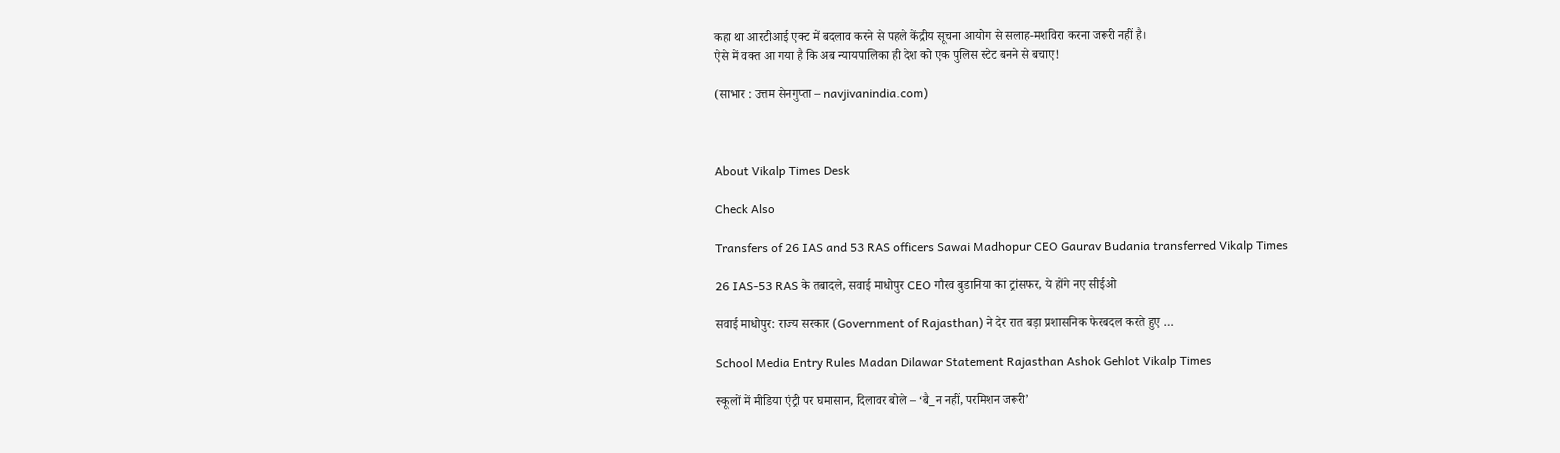कहा था आरटीआई एक्ट में बदलाव करने से पहले केंद्रीय सूचना आयोग से सलाह-मशविरा करना जरूरी नहीं है।
ऐसे में वक्त आ गया है कि अब न्यायपालिका ही देश को एक पुलिस स्टेट बनने से बचाए!

(साभार : उत्तम सेनगुप्ता – navjivanindia.com)



About Vikalp Times Desk

Check Also

Transfers of 26 IAS and 53 RAS officers Sawai Madhopur CEO Gaurav Budania transferred Vikalp Times

26 IAS-53 RAS के तबादले, सवाई माधोपुर CEO गौरव बुडानिया का ट्रांसफर, ये होंगे नए सीईओ

सवाई माधोपुर: राज्य सरकार (Government of Rajasthan) ने देर रात बड़ा प्रशासनिक फेरबदल करते हुए …

School Media Entry Rules Madan Dilawar Statement Rajasthan Ashok Gehlot Vikalp Times

स्कूलों में मीडिया एंट्री पर घमासान, दिलावर बोले – ‘बै_न नहीं, परमिशन जरूरी’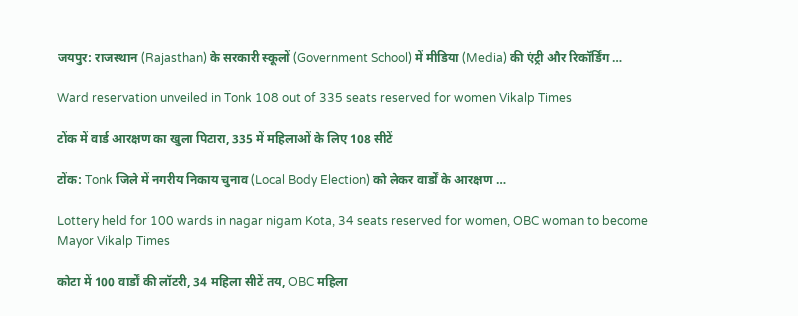जयपुर: राजस्थान (Rajasthan) के सरकारी स्कूलों (Government School) में मीडिया (Media) की एंट्री और रिकॉर्डिंग …

Ward reservation unveiled in Tonk 108 out of 335 seats reserved for women Vikalp Times

टोंक में वार्ड आरक्षण का खुला पिटारा, 335 में महिलाओं के लिए 108 सीटें

टोंक: Tonk जिले में नगरीय निकाय चुनाव (Local Body Election) को लेकर वार्डों के आरक्षण …

Lottery held for 100 wards in nagar nigam Kota, 34 seats reserved for women, OBC woman to become Mayor Vikalp Times

कोटा में 100 वार्डों की लॉटरी, 34 महिला सीटें तय, OBC महिला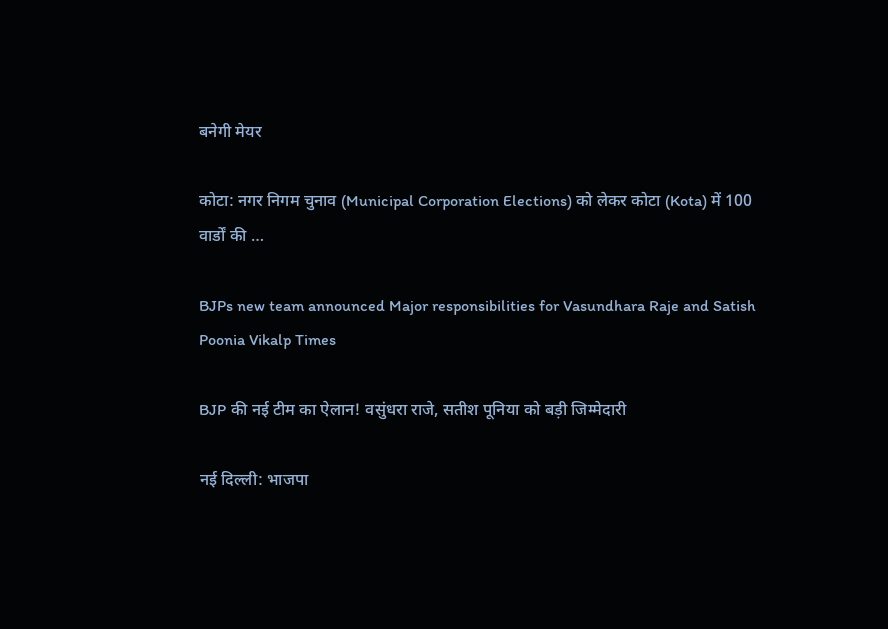बनेगी मेयर

कोटा: नगर निगम चुनाव (Municipal Corporation Elections) को लेकर कोटा (Kota) में 100 वार्डों की …

BJPs new team announced Major responsibilities for Vasundhara Raje and Satish Poonia Vikalp Times

BJP की नई टीम का ऐलान! वसुंधरा राजे, सतीश पूनिया को बड़ी जिम्मेदारी

नई दिल्ली: भाजपा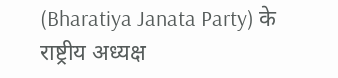(Bharatiya Janata Party) के राष्ट्रीय अध्यक्ष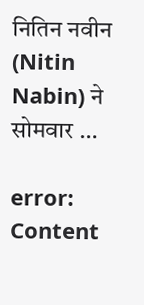नितिन नवीन (Nitin Nabin) ने सोमवार …

error: Content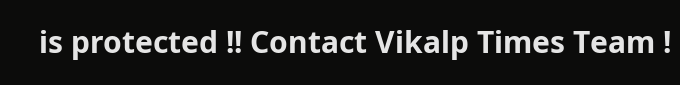is protected !! Contact Vikalp Times Team !